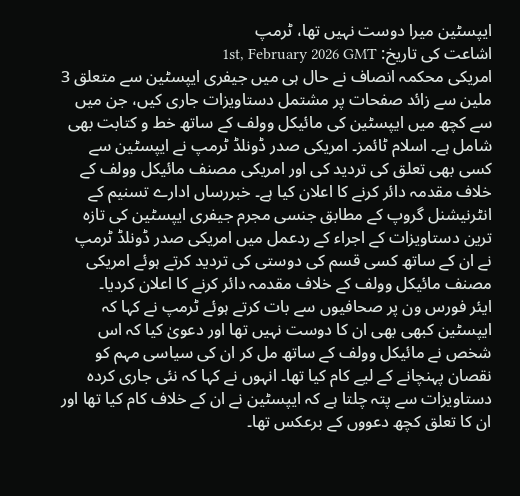ایپسٹین میرا دوست نہیں تھا، ٹرمپ
اشاعت کی تاریخ: 1st, February 2026 GMT
امریکی محکمہ انصاف نے حال ہی میں جیفری ایپسٹین سے متعلق 3 ملین سے زائد صفحات پر مشتمل دستاویزات جاری کیں، جن میں سے کچھ میں ایپسٹین کی مائیکل وولف کے ساتھ خط و کتابت بھی شامل ہے۔ اسلام ٹائمز۔ امریکی صدر ڈونلڈ ٹرمپ نے ایپسٹین سے کسی بھی تعلق کی تردید کی اور امریکی مصنف مائیکل وولف کے خلاف مقدمہ دائر کرنے کا اعلان کیا ہے۔ خبررساں ادارے تسنیم کے انٹرنیشنل گروپ کے مطابق جنسی مجرم جیفری ایپسٹین کی تازہ ترین دستاویزات کے اجراء کے ردعمل میں امریکی صدر ڈونلڈ ٹرمپ نے ان کے ساتھ کسی قسم کی دوستی کی تردید کرتے ہوئے امریکی مصنف مائیکل وولف کے خلاف مقدمہ دائر کرنے کا اعلان کردیا۔
ایئر فورس ون پر صحافیوں سے بات کرتے ہوئے ٹرمپ نے کہا کہ ایپسٹین کبھی بھی ان کا دوست نہیں تھا اور دعویٰ کیا کہ اس شخص نے مائیکل وولف کے ساتھ مل کر ان کی سیاسی مہم کو نقصان پہنچانے کے لیے کام کیا تھا۔ انہوں نے کہا کہ نئی جاری کردہ دستاویزات سے پتہ چلتا ہے کہ ایپسٹین نے ان کے خلاف کام کیا تھا اور ان کا تعلق کچھ دعووں کے برعکس تھا۔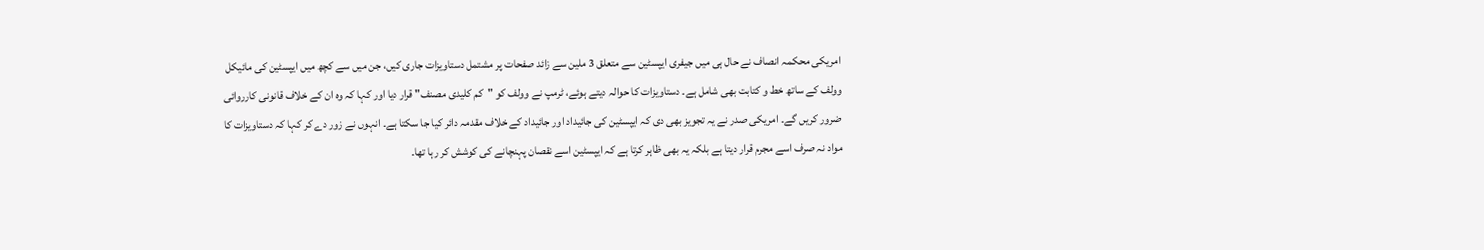امریکی محکمہ انصاف نے حال ہی میں جیفری ایپسٹین سے متعلق 3 ملین سے زائد صفحات پر مشتمل دستاویزات جاری کیں، جن میں سے کچھ میں ایپسٹین کی مائیکل وولف کے ساتھ خط و کتابت بھی شامل ہے۔ دستاویزات کا حوالہ دیتے ہوئے، ٹرمپ نے وولف کو "کم کلیدی مصنف" قرار دیا اور کہا کہ وہ ان کے خلاف قانونی کارروائی ضرور کریں گے۔ امریکی صدر نے یہ تجویز بھی دی کہ ایپسٹین کی جائیداد اور جائیداد کے خلاف مقدمہ دائر کیا جا سکتا ہے۔ انہوں نے زور دے کر کہا کہ دستاویزات کا مواد نہ صرف اسے مجرم قرار دیتا ہے بلکہ یہ بھی ظاہر کرتا ہے کہ ایپسٹین اسے نقصان پہنچانے کی کوشش کر رہا تھا۔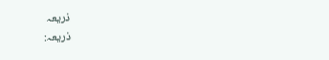ذریعہ
ذریعہ: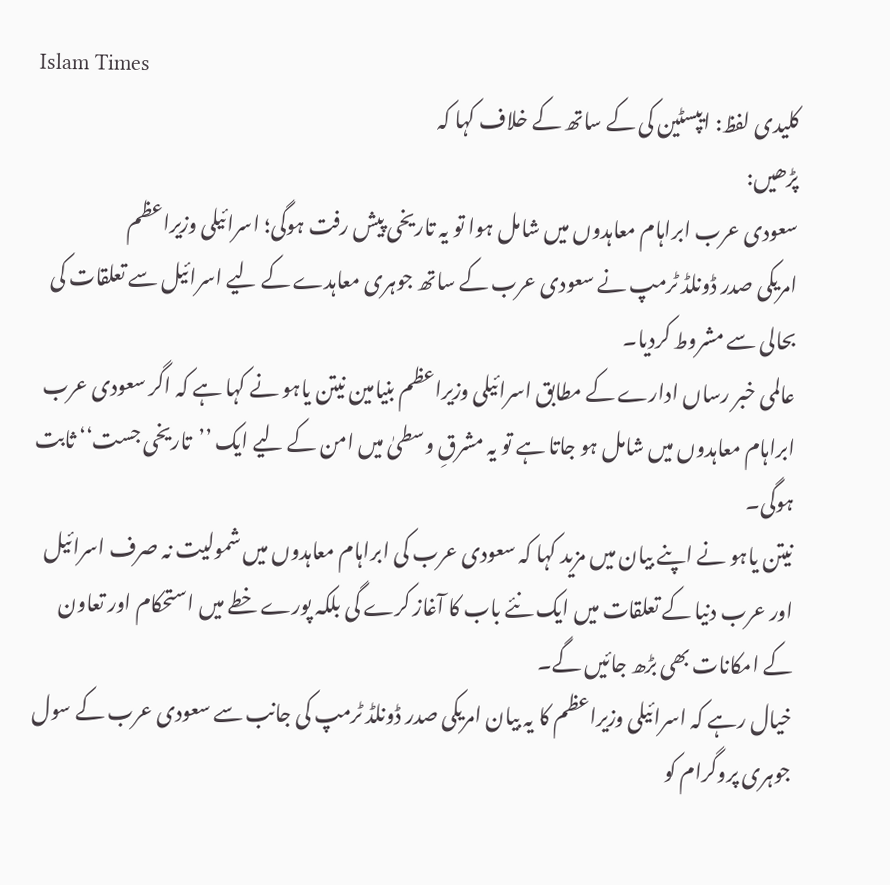Islam Times
کلیدی لفظ: ایپسٹین کی کے ساتھ کے خلاف کہا کہ
پڑھیں:
سعودی عرب ابراہام معاہدوں میں شامل ہوا تو یہ تاریخی پیش رفت ہوگی؛ اسرائیلی وزیراعظم
امریکی صدر ڈونلڈ ٹرمپ نے سعودی عرب کے ساتھ جوہری معاہدے کے لیے اسرائیل سے تعلقات کی بحالی سے مشروط کردیا۔
عالمی خبر رساں ادارے کے مطابق اسرائیلی وزیراعظم بنیامین نیتن یاہو نے کہا ہے کہ اگر سعودی عرب ابراہام معاہدوں میں شامل ہو جاتا ہے تو یہ مشرقِ وسطیٰ میں امن کے لیے ایک ’’تاریخی جست‘‘ ثابت ہوگی۔
نیتن یاہو نے اپنے بیان میں مزید کہا کہ سعودی عرب کی ابراہام معاہدوں میں شمولیت نہ صرف اسرائیل اور عرب دنیا کے تعلقات میں ایک نئے باب کا آغاز کرے گی بلکہ پورے خطے میں استحکام اور تعاون کے امکانات بھی بڑھ جائیں گے۔
خیال رہے کہ اسرائیلی وزیراعظم کا یہ بیان امریکی صدر ڈونلڈ ٹرمپ کی جانب سے سعودی عرب کے سول جوہری پروگرام کو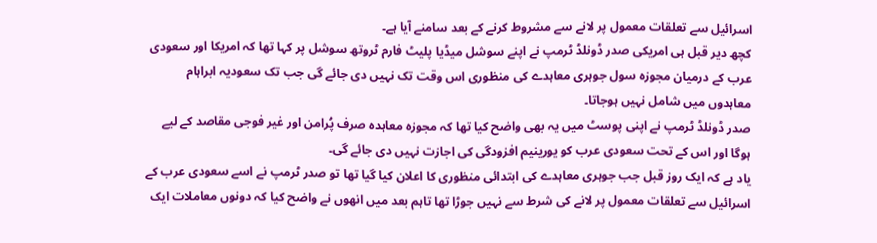اسرائیل سے تعلقات معمول پر لانے سے مشروط کرنے کے بعد سامنے آیا ہے۔
کچھ دیر قبل ہی امریکی صدر ڈونلڈ ٹرمپ نے اپنے سوشل میڈیا پلیٹ فارم ٹروتھ سوشل پر کہا تھا کہ امریکا اور سعودی عرب کے درمیان مجوزہ سول جوہری معاہدے کی منظوری اس وقت تک نہیں دی جائے گی جب تک سعودیہ ابراہام معاہدوں میں شامل نہیں ہوجاتا۔
صدر ڈونلڈ ٹرمپ نے اپنی پوسٹ میں یہ بھی واضح کیا تھا کہ مجوزہ معاہدہ صرف پُرامن اور غیر فوجی مقاصد کے لیے ہوگا اور اس کے تحت سعودی عرب کو یورینیم افزودگی کی اجازت نہیں دی جائے گی۔
یاد ہے کہ ایک روز قبل جب جوہری معاہدے کی ابتدائی منظوری کا اعلان کیا گیا تھا تو صدر ٹرمپ نے اسے سعودی عرب کے اسرائیل سے تعلقات معمول پر لانے کی شرط سے نہیں جوڑا تھا تاہم بعد میں انھوں نے واضح کیا کہ دونوں معاملات ایک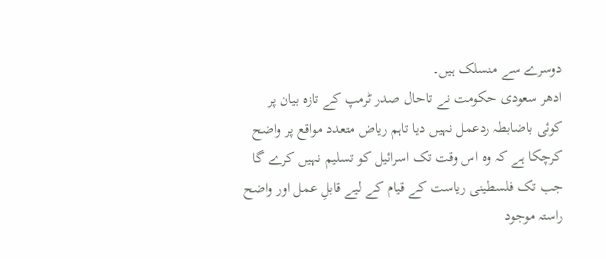دوسرے سے منسلک ہیں۔
ادھر سعودی حکومت نے تاحال صدر ٹرمپ کے تازہ بیان پر کوئی باضابطہ ردعمل نہیں دیا تاہم ریاض متعدد مواقع پر واضح کرچکا ہے کہ وہ اس وقت تک اسرائیل کو تسلیم نہیں کرے گا جب تک فلسطینی ریاست کے قیام کے لیے قابلِ عمل اور واضح راستہ موجود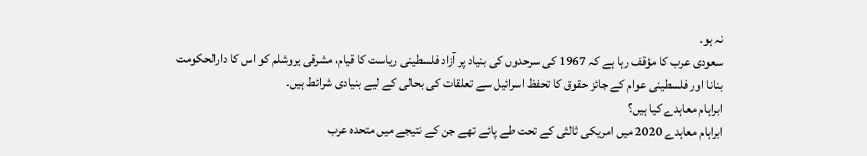نہ ہو۔
سعودی عرب کا مؤقف رہا ہے کہ 1967 کی سرحدوں کی بنیاد پر آزاد فلسطینی ریاست کا قیام، مشرقی یروشلم کو اس کا دارالحکومت بنانا اور فلسطینی عوام کے جائز حقوق کا تحفظ اسرائیل سے تعلقات کی بحالی کے لیے بنیادی شرائط ہیں۔
ابراہام معاہدے کیا ہیں؟
ابراہام معاہدے 2020 میں امریکی ثالثی کے تحت طے پائے تھے جن کے نتیجے میں متحدہ عرب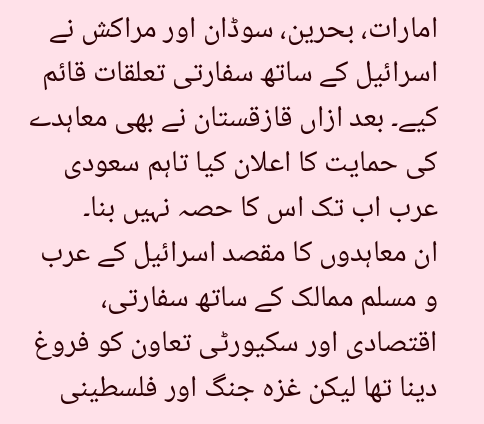امارات، بحرین، سوڈان اور مراکش نے اسرائیل کے ساتھ سفارتی تعلقات قائم کیے۔ بعد ازاں قازقستان نے بھی معاہدے کی حمایت کا اعلان کیا تاہم سعودی عرب اب تک اس کا حصہ نہیں بنا۔
ان معاہدوں کا مقصد اسرائیل کے عرب و مسلم ممالک کے ساتھ سفارتی، اقتصادی اور سکیورٹی تعاون کو فروغ دینا تھا لیکن غزہ جنگ اور فلسطینی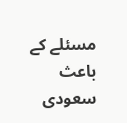مسئلے کے باعث سعودی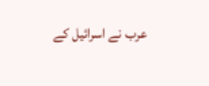عرب نے اسرائیل کے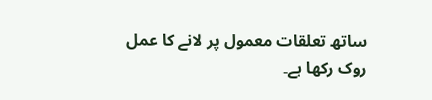ساتھ تعلقات معمول پر لانے کا عمل روک رکھا ہے۔